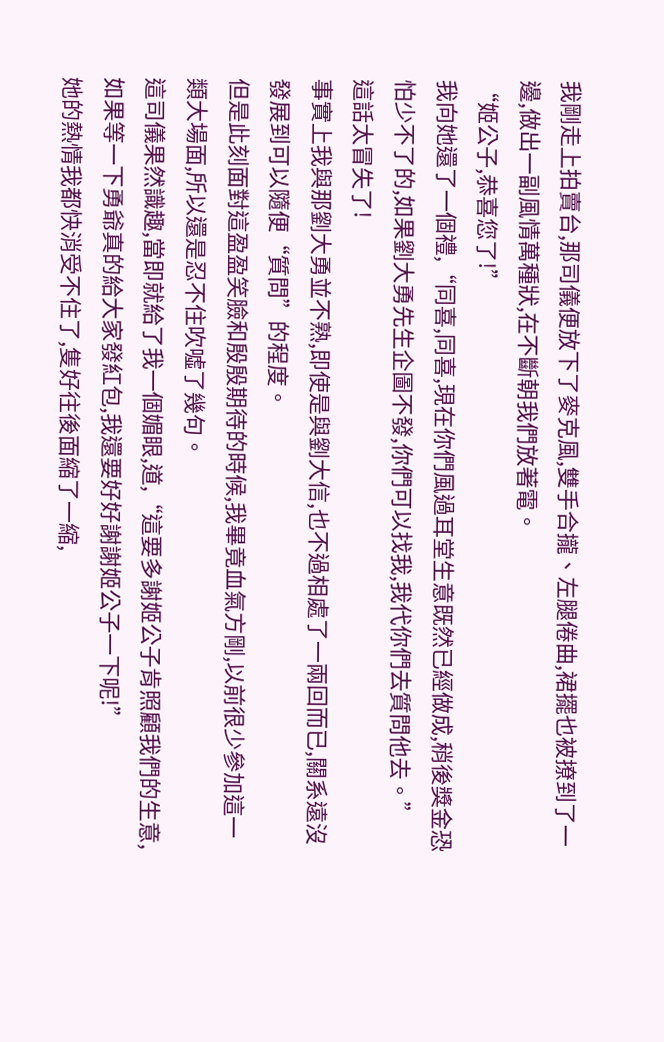我剛走上拍賣台,那司儀便放下了麥克風,雙手合攏、左腿倦曲,裙擺也被撩到了一邊,做出一副風情萬種狀,在不斷朝我們放著電。
“姬公子,恭喜您了!”
我向她還了一個禮,“同喜,同喜,現在你們風過耳堂生意既然已經做成,稍後獎金恐怕少不了的,如果劉大勇先生企圖不發,你們可以找我,我代你們去質問他去。”
這話太冒失了!
事實上我與那劉大勇並不熟,即使是與劉大信,也不過相處了一兩回而已,關系遠沒發展到可以隨便“質問”的程度。
但是此刻面對這盈盈笑臉和殷殷期待的時候,我畢竟血氣方剛,以前很少參加這一類大場面,所以還是忍不住吹噓了幾句。
這司儀果然識趣,當即就給了我一個媚眼,道,“這要多謝姬公子肯照顧我們的生意,如果等一下勇爺真的給大家發紅包,我還要好好謝謝姬公子一下呢!”
她的熱情我都快消受不住了,隻好往後面縮了一縮,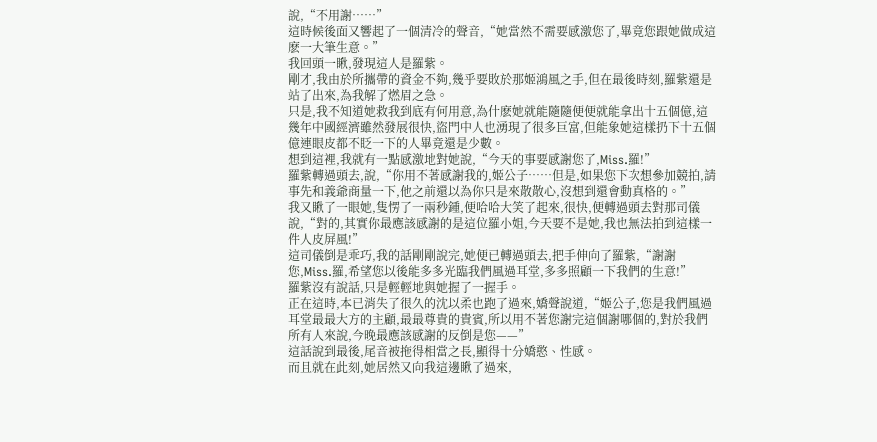說,“不用謝……”
這時候後面又響起了一個清冷的聲音,“她當然不需要感激您了,畢竟您跟她做成這麽一大筆生意。”
我回頭一瞅,發現這人是羅紫。
剛才,我由於所攜帶的資金不夠,幾乎要敗於那姬鴻風之手,但在最後時刻,羅紫還是站了出來,為我解了燃眉之急。
只是,我不知道她救我到底有何用意,為什麽她就能隨隨便便就能拿出十五個億,這幾年中國經濟雖然發展很快,盜門中人也湧現了很多巨富,但能象她這樣扔下十五個億連眼皮都不眨一下的人畢竟還是少數。
想到這裡,我就有一點感激地對她說,“今天的事要感謝您了,Miss.羅!”
羅紫轉過頭去,說,“你用不著感謝我的,姬公子……但是,如果您下次想參加競拍,請事先和義爺商量一下,他之前還以為你只是來散散心,沒想到還會動真格的。”
我又瞅了一眼她,隻愣了一兩秒鍾,便哈哈大笑了起來,很快,便轉過頭去對那司儀說,“對的,其實你最應該感謝的是這位羅小姐,今天要不是她,我也無法拍到這樣一件人皮屏風!”
這司儀倒是乖巧,我的話剛剛說完,她便已轉過頭去,把手伸向了羅紫,“謝謝您,Miss.羅,希望您以後能多多光臨我們風過耳堂,多多照顧一下我們的生意!”
羅紫沒有說話,只是輕輕地與她握了一握手。
正在這時,本已消失了很久的沈以柔也跑了過來,嬌聲說道,“姬公子,您是我們風過耳堂最最大方的主顧,最最尊貴的貴賓,所以用不著您謝完這個謝哪個的,對於我們所有人來說,今晚最應該感謝的反倒是您——”
這話說到最後,尾音被拖得相當之長,顯得十分嬌憨、性感。
而且就在此刻,她居然又向我這邊瞅了過來,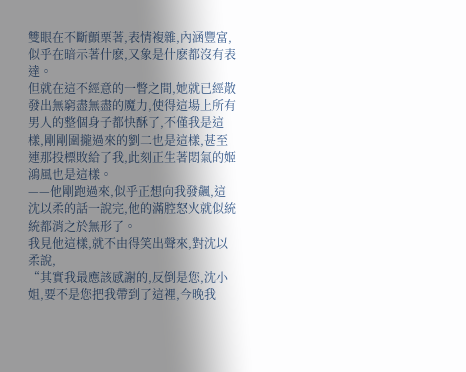雙眼在不斷顫栗著,表情複雜,內涵豐富,似乎在暗示著什麽,又象是什麽都沒有表達。
但就在這不經意的一瞥之間,她就已經散發出無窮盡無盡的魔力,使得這場上所有男人的整個身子都快酥了,不僅我是這樣,剛剛圍攏過來的劉二也是這樣,甚至連那投標敗給了我,此刻正生著悶氣的姬鴻風也是這樣。
——他剛跑過來,似乎正想向我發飆,這沈以柔的話一說完,他的滿腔怒火就似統統都消之於無形了。
我見他這樣,就不由得笑出聲來,對沈以柔說,
“其實我最應該感謝的,反倒是您,沈小姐,要不是您把我帶到了這裡,今晚我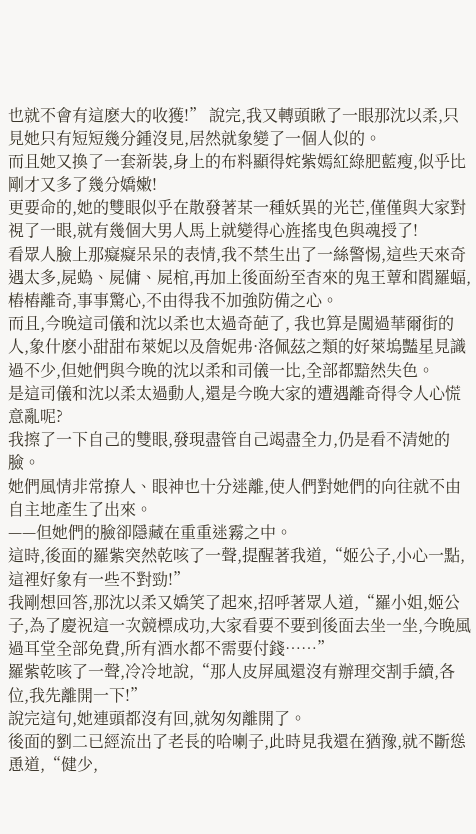也就不會有這麽大的收獲!” 說完,我又轉頭瞅了一眼那沈以柔,只見她只有短短幾分鍾沒見,居然就象變了一個人似的。
而且她又換了一套新裝,身上的布料顯得姹紫嫣紅綠肥藍瘦,似乎比剛才又多了幾分嬌嫩!
更要命的,她的雙眼似乎在散發著某一種妖異的光芒,僅僅與大家對視了一眼,就有幾個大男人馬上就變得心旌搖曳色與魂授了!
看眾人臉上那癡癡呆呆的表情,我不禁生出了一絲警惕,這些天來奇遇太多,屍蟡、屍傭、屍棺,再加上後面紛至杳來的鬼王蕈和閻羅蝠,樁樁離奇,事事驚心,不由得我不加強防備之心。
而且,今晚這司儀和沈以柔也太過奇葩了, 我也算是闖過華爾街的人,象什麽小甜甜布萊妮以及詹妮弗·洛佩茲之類的好萊塢豔星見識過不少,但她們與今晚的沈以柔和司儀一比,全部都黯然失色。
是這司儀和沈以柔太過動人,還是今晚大家的遭遇離奇得令人心慌意亂呢?
我擦了一下自己的雙眼,發現盡管自己竭盡全力,仍是看不清她的臉。
她們風情非常撩人、眼神也十分迷離,使人們對她們的向往就不由自主地產生了出來。
——但她們的臉卻隱藏在重重迷霧之中。
這時,後面的羅紫突然乾咳了一聲,提醒著我道,“姬公子,小心一點,這裡好象有一些不對勁!”
我剛想回答,那沈以柔又嬌笑了起來,招呼著眾人道,“羅小姐,姬公子,為了慶祝這一次競標成功,大家看要不要到後面去坐一坐,今晚風過耳堂全部免費,所有酒水都不需要付錢……”
羅紫乾咳了一聲,冷冷地說,“那人皮屏風還沒有辦理交割手續,各位,我先離開一下!”
說完這句,她連頭都沒有回,就匆匆離開了。
後面的劉二已經流出了老長的哈喇子,此時見我還在猶豫,就不斷慫恿道,“健少,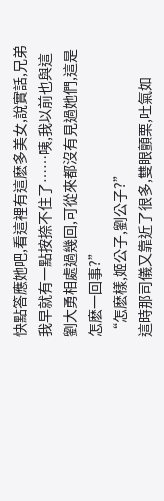快點答應她吧,看這裡有這麽多美女,說實話,兄弟我早就有一點按捺不住了……咦,我以前也與這劉大勇相處過幾回,可從來都沒有見過她們,這是怎麽一回事?”
“怎麽樣,姬公子,劉公子?”
這時那司儀又靠近了很多,雙眼顫栗,吐氣如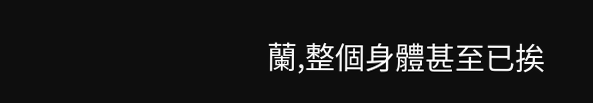蘭,整個身體甚至已挨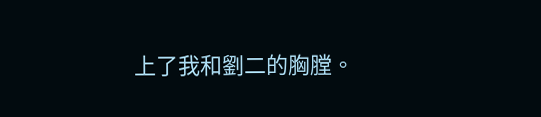上了我和劉二的胸膛。